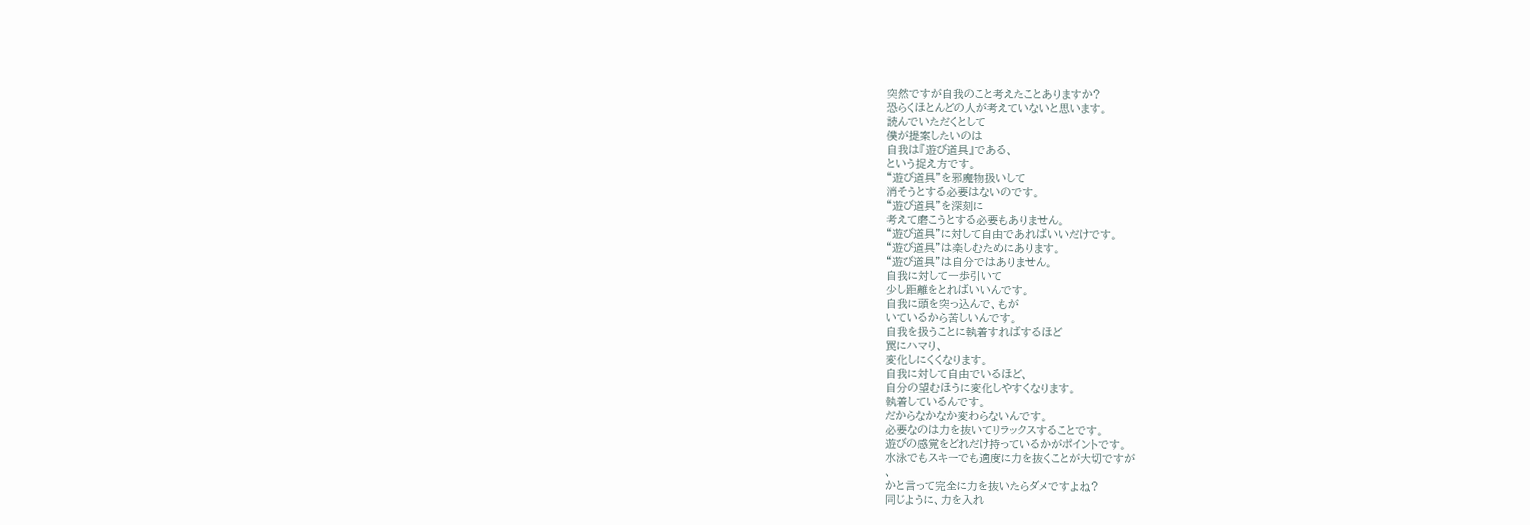突然ですが自我のこと考えたことありますか?
恐らくほとんどの人が考えていないと思います。
読んでいただくとして
僕が提案したいのは
自我は『遊び道具』である、
という捉え方です。
“遊び道具”を邪魔物扱いして
消そうとする必要はないのです。
“遊び道具”を深刻に
考えて磨こうとする必要もありません。
“遊び道具”に対して自由であればいいだけです。
“遊び道具”は楽しむためにあります。
“遊び道具”は自分ではありません。
自我に対して一歩引いて
少し距離をとればいいんです。
自我に頭を突っ込んで、もが
いているから苦しいんです。
自我を扱うことに執着すればするほど
罠にハマり、
変化しにくくなります。
自我に対して自由でいるほど、
自分の望むほうに変化しやすくなります。
執着しているんです。
だからなかなか変わらないんです。
必要なのは力を抜いてリラックスすることです。
遊びの感覚をどれだけ持っているかがポイントです。
水泳でもスキーでも適度に力を抜くことが大切ですが
、
かと言って完全に力を抜いたらダメですよね?
同じように、力を入れ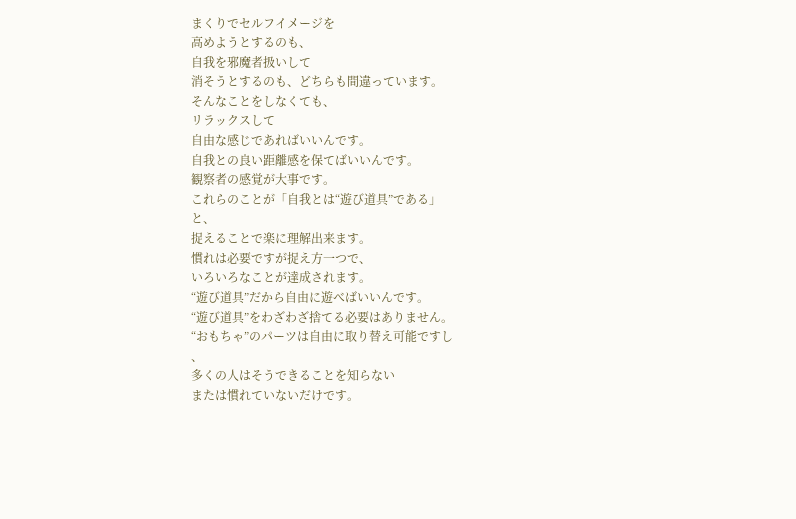まくりでセルフイメージを
高めようとするのも、
自我を邪魔者扱いして
消そうとするのも、どちらも間違っています。
そんなことをしなくても、
リラックスして
自由な感じであればいいんです。
自我との良い距離感を保てばいいんです。
観察者の感覚が大事です。
これらのことが「自我とは“遊び道具”である」
と、
捉えることで楽に理解出来ます。
慣れは必要ですが捉え方一つで、
いろいろなことが達成されます。
“遊び道具”だから自由に遊べばいいんです。
“遊び道具”をわざわざ捨てる必要はありません。
“おもちゃ”のパーツは自由に取り替え可能ですし
、
多くの人はそうできることを知らない
または慣れていないだけです。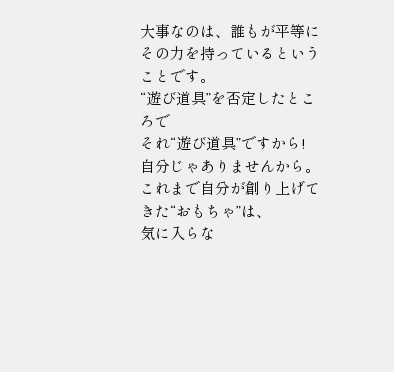大事なのは、誰もが平等にその力を持っているということです。
“遊び道具”を否定したところで
それ“遊び道具”ですから!
自分じゃありませんから。
これまで自分が創り上げてきた“おもちゃ”は、
気に入らな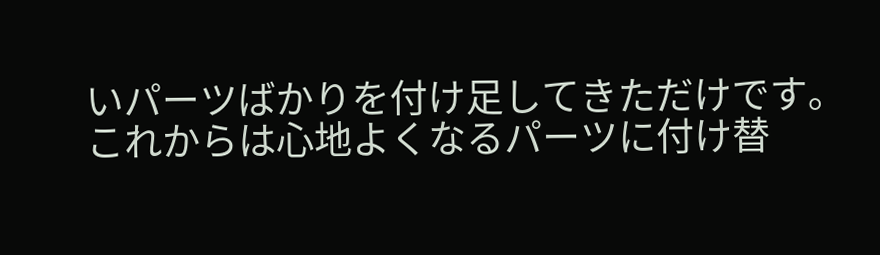いパーツばかりを付け足してきただけです。
これからは心地よくなるパーツに付け替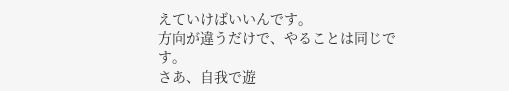えていけばいいんです。
方向が違うだけで、やることは同じです。
さあ、自我で遊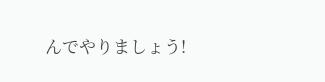んでやりましょう!